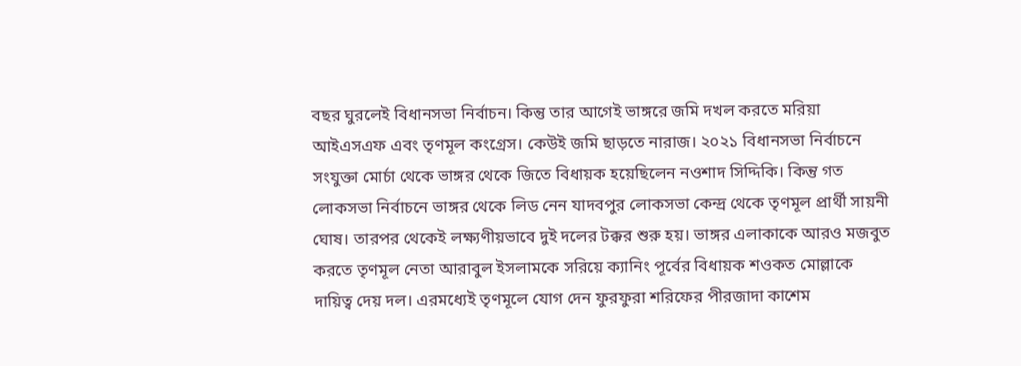বছর ঘুরলেই বিধানসভা নির্বাচন। কিন্তু তার আগেই ভাঙ্গরে জমি দখল করতে মরিয়া আইএসএফ এবং তৃণমূল কংগ্রেস। কেউই জমি ছাড়তে নারাজ। ২০২১ বিধানসভা নির্বাচনে সংযুক্তা মোর্চা থেকে ভাঙ্গর থেকে জিতে বিধায়ক হয়েছিলেন নওশাদ সিদ্দিকি। কিন্তু গত লোকসভা নির্বাচনে ভাঙ্গর থেকে লিড নেন যাদবপুর লোকসভা কেন্দ্র থেকে তৃণমূল প্রার্থী সায়নী ঘোষ। তারপর থেকেই লক্ষ্যণীয়ভাবে দুই দলের টক্কর শুরু হয়। ভাঙ্গর এলাকাকে আরও মজবুত করতে তৃণমূল নেতা আরাবুল ইসলামকে সরিয়ে ক্যানিং পূর্বের বিধায়ক শওকত মোল্লাকে দায়িত্ব দেয় দল। এরমধ্যেই তৃণমূলে যোগ দেন ফুরফুরা শরিফের পীরজাদা কাশেম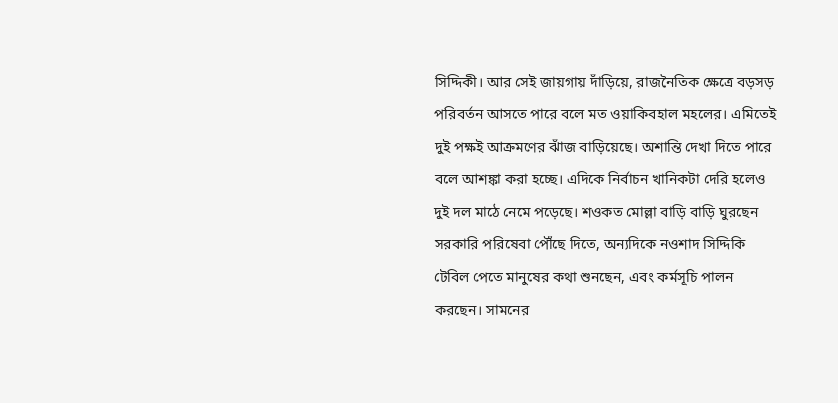সিদ্দিকী। আর সেই জায়গায় দাঁড়িয়ে, রাজনৈতিক ক্ষেত্রে বড়সড় পরিবর্তন আসতে পারে বলে মত ওয়াকিবহাল মহলের। এমিতেই দুই পক্ষই আক্রমণের ঝাঁজ বাড়িয়েছে। অশান্তি দেখা দিতে পারে বলে আশঙ্কা করা হচ্ছে। এদিকে নির্বাচন খানিকটা দেরি হলেও দুই দল মাঠে নেমে পড়েছে। শওকত মোল্লা বাড়ি বাড়ি ঘুরছেন সরকারি পরিষেবা পৌঁছে দিতে, অন্যদিকে নওশাদ সিদ্দিকি টেবিল পেতে মানুষের কথা শুনছেন, এবং কর্মসূচি পালন করছেন। সামনের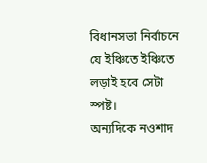বিধানসভা নির্বাচনে যে ইঞ্চিতে ইঞ্চিতে লড়াই হবে সেটা স্পষ্ট।
অন্যদিকে নওশাদ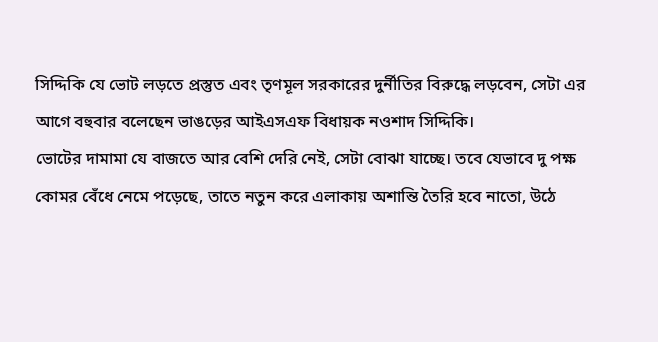সিদ্দিকি যে ভোট লড়তে প্রস্তুত এবং তৃণমূল সরকারের দুর্নীতির বিরুদ্ধে লড়বেন, সেটা এর আগে বহুবার বলেছেন ভাঙড়ের আইএসএফ বিধায়ক নওশাদ সিদ্দিকি।
ভোটের দামামা যে বাজতে আর বেশি দেরি নেই, সেটা বোঝা যাচ্ছে। তবে যেভাবে দু পক্ষ কোমর বেঁধে নেমে পড়েছে, তাতে নতুন করে এলাকায় অশান্তি তৈরি হবে নাতো, উঠে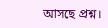আসছে প্রশ্ন।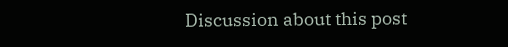Discussion about this post